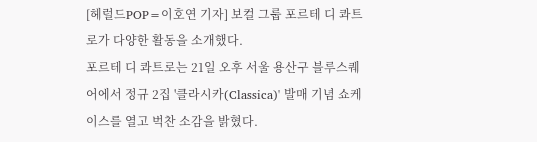[헤럴드POP=이호연 기자] 보컬 그룹 포르테 디 콰트로가 다양한 활동을 소개했다.
포르테 디 콰트로는 21일 오후 서울 용산구 블루스퀘어에서 정규 2집 '클라시카(Classica)' 발매 기념 쇼케이스를 열고 벅찬 소감을 밝혔다.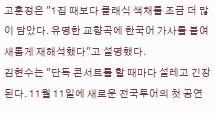고훈정은 "1집 때보다 클래식 색채를 조금 더 많이 담았다. 유명한 교향곡에 한국어 가사를 붙여 새롭게 재해석했다"고 설명했다.
김현수는 "단독 콘서트를 할 때마다 설레고 긴장된다. 11월 11일에 새로운 전국투어의 첫 공연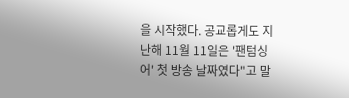을 시작했다. 공교롭게도 지난해 11월 11일은 '팬텀싱어' 첫 방송 날짜였다"고 말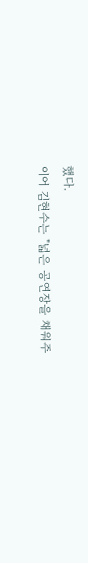했다.
이어 김현수는 "넓은 공연장을 채워주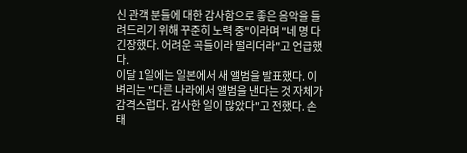신 관객 분들에 대한 감사함으로 좋은 음악을 들려드리기 위해 꾸준히 노력 중"이라며 "네 명 다 긴장했다. 어려운 곡들이라 떨리더라"고 언급했다.
이달 1일에는 일본에서 새 앨범을 발표했다. 이벼리는 "다른 나라에서 앨범을 낸다는 것 자체가 감격스럽다. 감사한 일이 많았다"고 전했다. 손태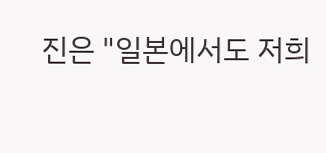진은 "일본에서도 저희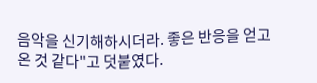음악을 신기해하시더라. 좋은 반응을 얻고 온 것 같다"고 덧붙였다.